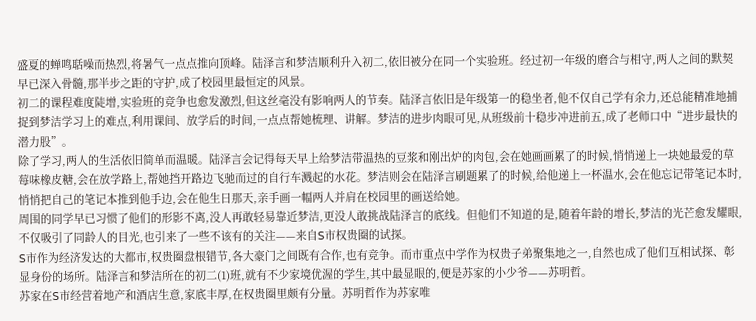盛夏的蝉鸣聒噪而热烈,将暑气一点点推向顶峰。陆泽言和梦洁顺利升入初二,依旧被分在同一个实验班。经过初一年级的磨合与相守,两人之间的默契早已深入骨髓,那半步之距的守护,成了校园里最恒定的风景。
初二的课程难度陡增,实验班的竞争也愈发激烈,但这丝毫没有影响两人的节奏。陆泽言依旧是年级第一的稳坐者,他不仅自己学有余力,还总能精准地捕捉到梦洁学习上的难点,利用课间、放学后的时间,一点点帮她梳理、讲解。梦洁的进步肉眼可见,从班级前十稳步冲进前五,成了老师口中“进步最快的潜力股”。
除了学习,两人的生活依旧简单而温暖。陆泽言会记得每天早上给梦洁带温热的豆浆和刚出炉的肉包,会在她画画累了的时候,悄悄递上一块她最爱的草莓味橡皮糖,会在放学路上,帮她挡开路边飞驰而过的自行车溅起的水花。梦洁则会在陆泽言刷题累了的时候,给他递上一杯温水,会在他忘记带笔记本时,悄悄把自己的笔记本推到他手边,会在他生日那天,亲手画一幅两人并肩在校园里的画送给她。
周围的同学早已习惯了他们的形影不离,没人再敢轻易靠近梦洁,更没人敢挑战陆泽言的底线。但他们不知道的是,随着年龄的增长,梦洁的光芒愈发耀眼,不仅吸引了同龄人的目光,也引来了一些不该有的关注——来自S市权贵圈的试探。
S市作为经济发达的大都市,权贵圈盘根错节,各大豪门之间既有合作,也有竞争。而市重点中学作为权贵子弟聚集地之一,自然也成了他们互相试探、彰显身份的场所。陆泽言和梦洁所在的初二(1)班,就有不少家境优渥的学生,其中最显眼的,便是苏家的小少爷——苏明哲。
苏家在S市经营着地产和酒店生意,家底丰厚,在权贵圈里颇有分量。苏明哲作为苏家唯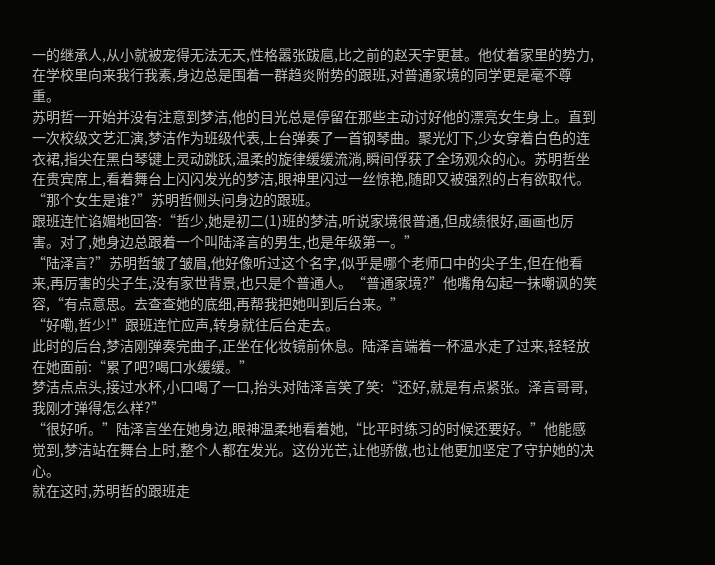一的继承人,从小就被宠得无法无天,性格嚣张跋扈,比之前的赵天宇更甚。他仗着家里的势力,在学校里向来我行我素,身边总是围着一群趋炎附势的跟班,对普通家境的同学更是毫不尊重。
苏明哲一开始并没有注意到梦洁,他的目光总是停留在那些主动讨好他的漂亮女生身上。直到一次校级文艺汇演,梦洁作为班级代表,上台弹奏了一首钢琴曲。聚光灯下,少女穿着白色的连衣裙,指尖在黑白琴键上灵动跳跃,温柔的旋律缓缓流淌,瞬间俘获了全场观众的心。苏明哲坐在贵宾席上,看着舞台上闪闪发光的梦洁,眼神里闪过一丝惊艳,随即又被强烈的占有欲取代。
“那个女生是谁?”苏明哲侧头问身边的跟班。
跟班连忙谄媚地回答:“哲少,她是初二(1)班的梦洁,听说家境很普通,但成绩很好,画画也厉害。对了,她身边总跟着一个叫陆泽言的男生,也是年级第一。”
“陆泽言?”苏明哲皱了皱眉,他好像听过这个名字,似乎是哪个老师口中的尖子生,但在他看来,再厉害的尖子生,没有家世背景,也只是个普通人。“普通家境?”他嘴角勾起一抹嘲讽的笑容,“有点意思。去查查她的底细,再帮我把她叫到后台来。”
“好嘞,哲少!”跟班连忙应声,转身就往后台走去。
此时的后台,梦洁刚弹奏完曲子,正坐在化妆镜前休息。陆泽言端着一杯温水走了过来,轻轻放在她面前:“累了吧?喝口水缓缓。”
梦洁点点头,接过水杯,小口喝了一口,抬头对陆泽言笑了笑:“还好,就是有点紧张。泽言哥哥,我刚才弹得怎么样?”
“很好听。”陆泽言坐在她身边,眼神温柔地看着她,“比平时练习的时候还要好。”他能感觉到,梦洁站在舞台上时,整个人都在发光。这份光芒,让他骄傲,也让他更加坚定了守护她的决心。
就在这时,苏明哲的跟班走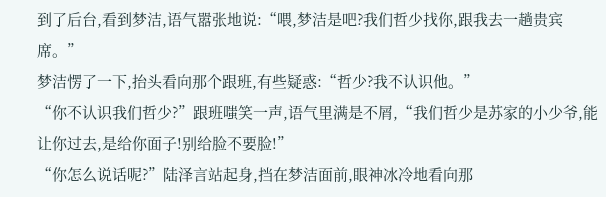到了后台,看到梦洁,语气嚣张地说:“喂,梦洁是吧?我们哲少找你,跟我去一趟贵宾席。”
梦洁愣了一下,抬头看向那个跟班,有些疑惑:“哲少?我不认识他。”
“你不认识我们哲少?”跟班嗤笑一声,语气里满是不屑,“我们哲少是苏家的小少爷,能让你过去,是给你面子!别给脸不要脸!”
“你怎么说话呢?”陆泽言站起身,挡在梦洁面前,眼神冰冷地看向那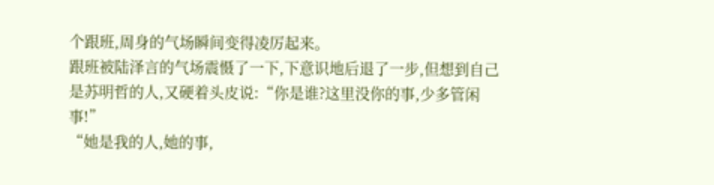个跟班,周身的气场瞬间变得凌厉起来。
跟班被陆泽言的气场震慑了一下,下意识地后退了一步,但想到自己是苏明哲的人,又硬着头皮说:“你是谁?这里没你的事,少多管闲事!”
“她是我的人,她的事,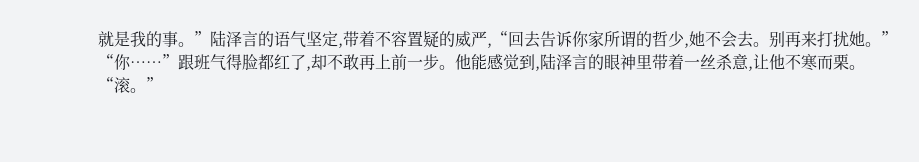就是我的事。”陆泽言的语气坚定,带着不容置疑的威严,“回去告诉你家所谓的哲少,她不会去。别再来打扰她。”
“你……”跟班气得脸都红了,却不敢再上前一步。他能感觉到,陆泽言的眼神里带着一丝杀意,让他不寒而栗。
“滚。”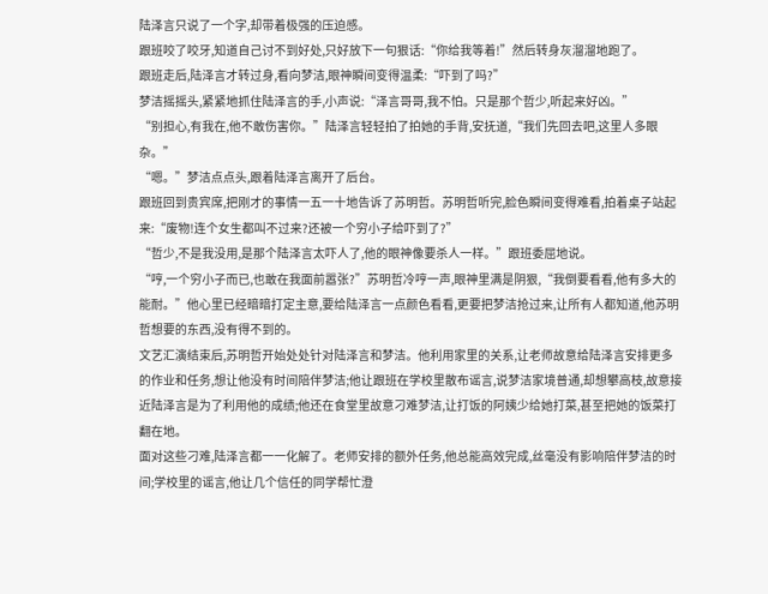陆泽言只说了一个字,却带着极强的压迫感。
跟班咬了咬牙,知道自己讨不到好处,只好放下一句狠话:“你给我等着!”然后转身灰溜溜地跑了。
跟班走后,陆泽言才转过身,看向梦洁,眼神瞬间变得温柔:“吓到了吗?”
梦洁摇摇头,紧紧地抓住陆泽言的手,小声说:“泽言哥哥,我不怕。只是那个哲少,听起来好凶。”
“别担心,有我在,他不敢伤害你。”陆泽言轻轻拍了拍她的手背,安抚道,“我们先回去吧,这里人多眼杂。”
“嗯。”梦洁点点头,跟着陆泽言离开了后台。
跟班回到贵宾席,把刚才的事情一五一十地告诉了苏明哲。苏明哲听完,脸色瞬间变得难看,拍着桌子站起来:“废物!连个女生都叫不过来?还被一个穷小子给吓到了?”
“哲少,不是我没用,是那个陆泽言太吓人了,他的眼神像要杀人一样。”跟班委屈地说。
“哼,一个穷小子而已,也敢在我面前嚣张?”苏明哲冷哼一声,眼神里满是阴狠,“我倒要看看,他有多大的能耐。”他心里已经暗暗打定主意,要给陆泽言一点颜色看看,更要把梦洁抢过来,让所有人都知道,他苏明哲想要的东西,没有得不到的。
文艺汇演结束后,苏明哲开始处处针对陆泽言和梦洁。他利用家里的关系,让老师故意给陆泽言安排更多的作业和任务,想让他没有时间陪伴梦洁;他让跟班在学校里散布谣言,说梦洁家境普通,却想攀高枝,故意接近陆泽言是为了利用他的成绩;他还在食堂里故意刁难梦洁,让打饭的阿姨少给她打菜,甚至把她的饭菜打翻在地。
面对这些刁难,陆泽言都一一化解了。老师安排的额外任务,他总能高效完成,丝毫没有影响陪伴梦洁的时间;学校里的谣言,他让几个信任的同学帮忙澄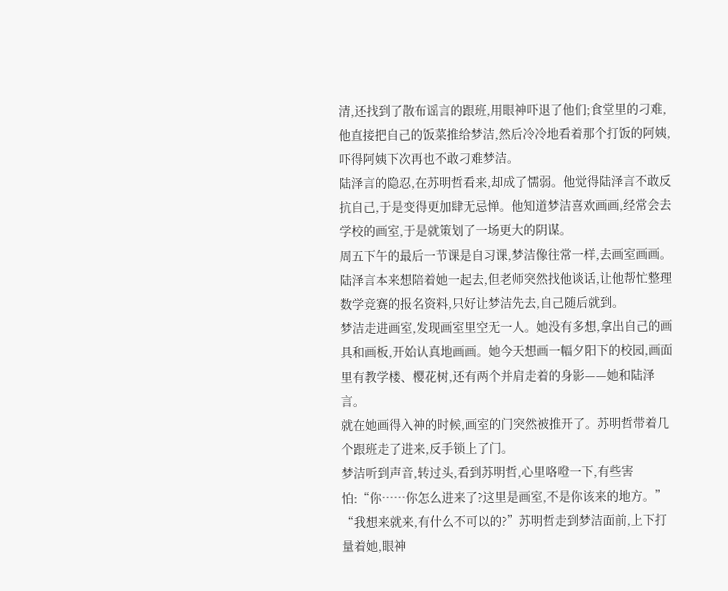清,还找到了散布谣言的跟班,用眼神吓退了他们;食堂里的刁难,他直接把自己的饭菜推给梦洁,然后冷冷地看着那个打饭的阿姨,吓得阿姨下次再也不敢刁难梦洁。
陆泽言的隐忍,在苏明哲看来,却成了懦弱。他觉得陆泽言不敢反抗自己,于是变得更加肆无忌惮。他知道梦洁喜欢画画,经常会去学校的画室,于是就策划了一场更大的阴谋。
周五下午的最后一节课是自习课,梦洁像往常一样,去画室画画。陆泽言本来想陪着她一起去,但老师突然找他谈话,让他帮忙整理数学竞赛的报名资料,只好让梦洁先去,自己随后就到。
梦洁走进画室,发现画室里空无一人。她没有多想,拿出自己的画具和画板,开始认真地画画。她今天想画一幅夕阳下的校园,画面里有教学楼、樱花树,还有两个并肩走着的身影——她和陆泽言。
就在她画得入神的时候,画室的门突然被推开了。苏明哲带着几个跟班走了进来,反手锁上了门。
梦洁听到声音,转过头,看到苏明哲,心里咯噔一下,有些害怕:“你……你怎么进来了?这里是画室,不是你该来的地方。”
“我想来就来,有什么不可以的?”苏明哲走到梦洁面前,上下打量着她,眼神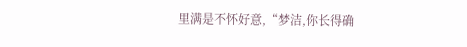里满是不怀好意,“梦洁,你长得确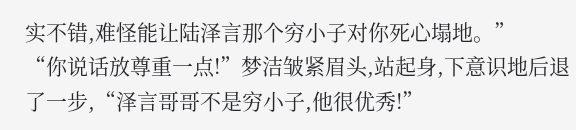实不错,难怪能让陆泽言那个穷小子对你死心塌地。”
“你说话放尊重一点!”梦洁皱紧眉头,站起身,下意识地后退了一步,“泽言哥哥不是穷小子,他很优秀!”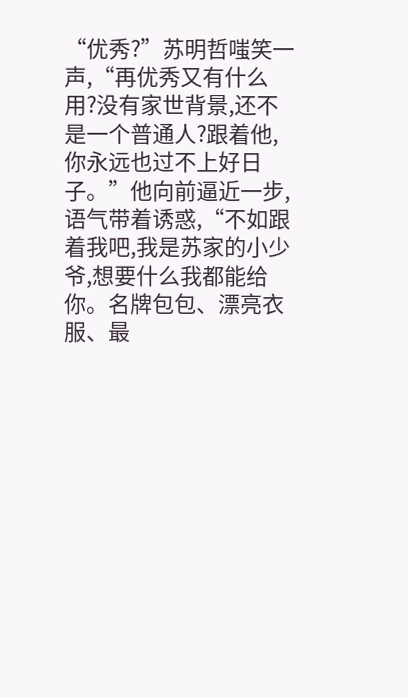“优秀?”苏明哲嗤笑一声,“再优秀又有什么用?没有家世背景,还不是一个普通人?跟着他,你永远也过不上好日子。”他向前逼近一步,语气带着诱惑,“不如跟着我吧,我是苏家的小少爷,想要什么我都能给你。名牌包包、漂亮衣服、最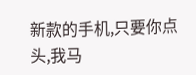新款的手机,只要你点头,我马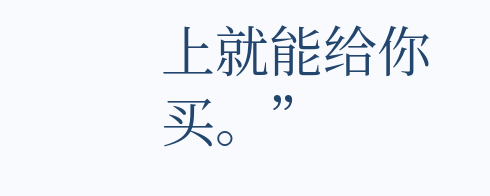上就能给你买。”